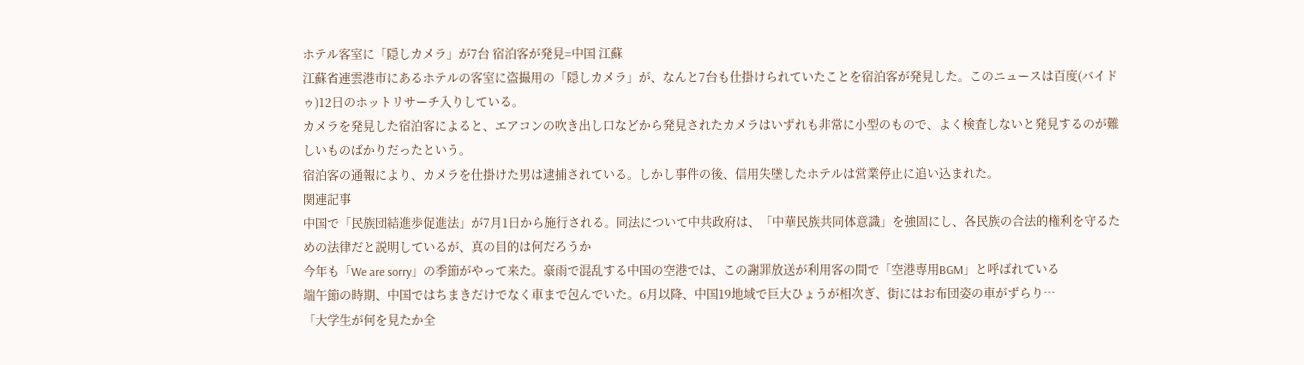ホテル客室に「隠しカメラ」が7台 宿泊客が発見=中国 江蘇
江蘇省連雲港市にあるホテルの客室に盗撮用の「隠しカメラ」が、なんと7台も仕掛けられていたことを宿泊客が発見した。このニュースは百度(バイドゥ)12日のホットリサーチ入りしている。
カメラを発見した宿泊客によると、エアコンの吹き出し口などから発見されたカメラはいずれも非常に小型のもので、よく検査しないと発見するのが難しいものばかりだったという。
宿泊客の通報により、カメラを仕掛けた男は逮捕されている。しかし事件の後、信用失墜したホテルは営業停止に追い込まれた。
関連記事
中国で「民族団結進歩促進法」が7月1日から施行される。同法について中共政府は、「中華民族共同体意識」を強固にし、各民族の合法的権利を守るための法律だと説明しているが、真の目的は何だろうか
今年も「We are sorry」の季節がやって来た。豪雨で混乱する中国の空港では、この謝罪放送が利用客の間で「空港専用BGM」と呼ばれている
端午節の時期、中国ではちまきだけでなく車まで包んでいた。6月以降、中国19地域で巨大ひょうが相次ぎ、街にはお布団姿の車がずらり…
「大学生が何を見たか全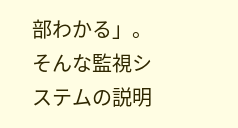部わかる」。そんな監視システムの説明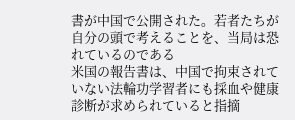書が中国で公開された。若者たちが自分の頭で考えることを、当局は恐れているのである
米国の報告書は、中国で拘束されていない法輪功学習者にも採血や健康診断が求められていると指摘